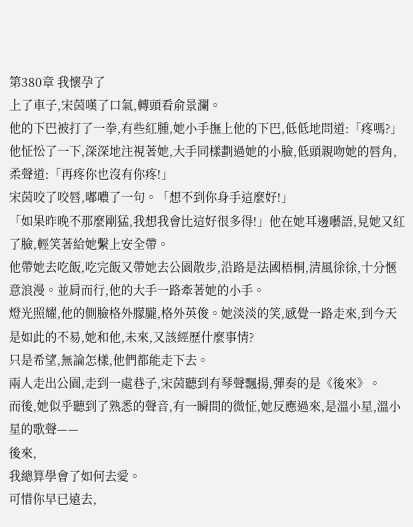第380章 我懷孕了
上了車子,宋茵嘆了口氣,轉頭看俞景瀾。
他的下巴被打了一拳,有些紅腫,她小手撫上他的下巴,低低地問道:「疼嗎?」
他怔忪了一下,深深地注視著她,大手同樣劃過她的小臉,低頭親吻她的唇角,柔聲道:「再疼你也沒有你疼!」
宋茵咬了咬唇,嘟噥了一句。「想不到你身手這麼好!」
「如果昨晚不那麼剛猛,我想我會比這好很多得!」他在她耳邊囈語,見她又紅了臉,輕笑著給她繫上安全帶。
他帶她去吃飯,吃完飯又帶她去公園散步,沿路是法國梧桐,清風徐徐,十分愜意浪漫。並肩而行,他的大手一路牽著她的小手。
燈光照耀,他的側臉格外朦朧,格外英俊。她淡淡的笑,感覺一路走來,到今天是如此的不易,她和他,未來,又該經歷什麼事情?
只是希望,無論怎樣,他們都能走下去。
兩人走出公園,走到一處巷子,宋茵聽到有琴聲飄揚,彈奏的是《後來》。
而後,她似乎聽到了熟悉的聲音,有一瞬間的微怔,她反應過來,是溫小星,溫小星的歌聲——
後來,
我總算學會了如何去愛。
可惜你早已遠去,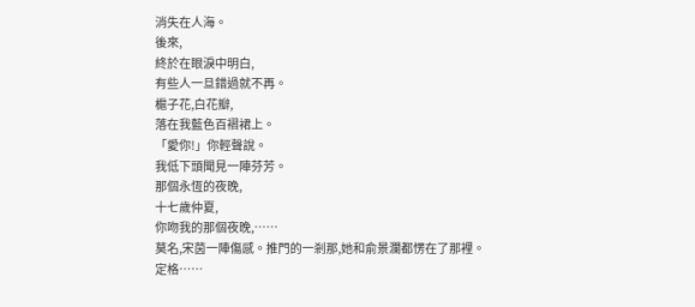消失在人海。
後來,
終於在眼淚中明白,
有些人一旦錯過就不再。
槴子花,白花瓣,
落在我藍色百褶裙上。
「愛你!」你輕聲說。
我低下頭聞見一陣芬芳。
那個永恆的夜晚,
十七歲仲夏,
你吻我的那個夜晚,……
莫名,宋茵一陣傷感。推門的一剎那,她和俞景瀾都愣在了那裡。
定格……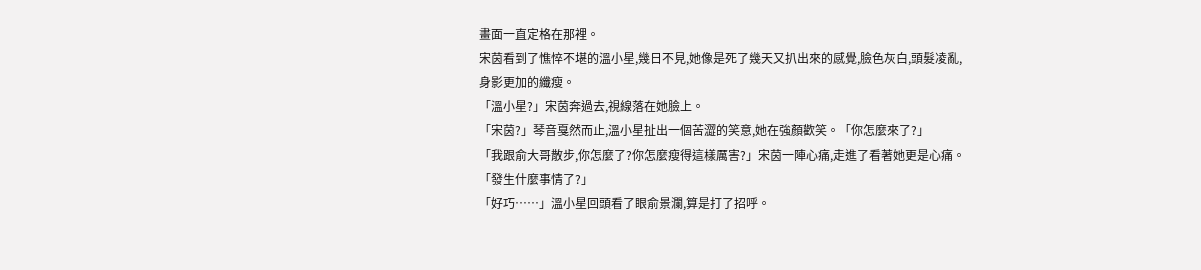畫面一直定格在那裡。
宋茵看到了憔悴不堪的溫小星,幾日不見,她像是死了幾天又扒出來的感覺,臉色灰白,頭髮凌亂,身影更加的纖瘦。
「溫小星?」宋茵奔過去,視線落在她臉上。
「宋茵?」琴音戛然而止,溫小星扯出一個苦澀的笑意,她在強顏歡笑。「你怎麼來了?」
「我跟俞大哥散步,你怎麼了?你怎麼瘦得這樣厲害?」宋茵一陣心痛,走進了看著她更是心痛。「發生什麼事情了?」
「好巧……」溫小星回頭看了眼俞景瀾,算是打了招呼。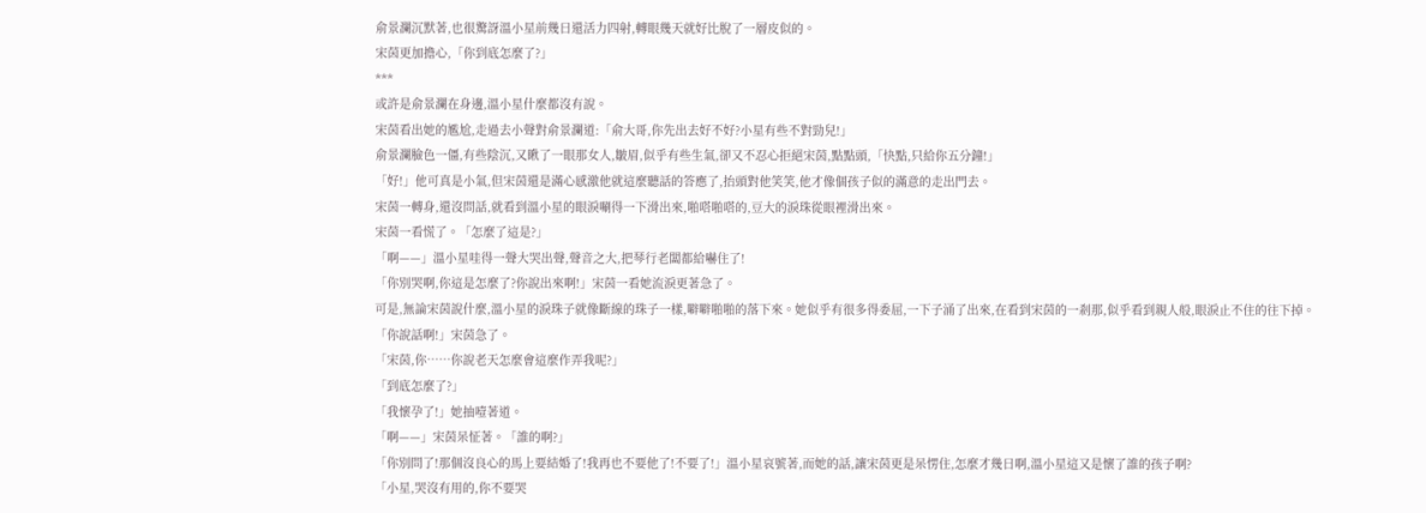俞景瀾沉默著,也很驚訝溫小星前幾日還活力四射,轉眼幾天就好比脫了一層皮似的。
宋茵更加擔心,「你到底怎麼了?」
***
或許是俞景瀾在身邊,溫小星什麼都沒有說。
宋茵看出她的尷尬,走過去小聲對俞景瀾道:「俞大哥,你先出去好不好?小星有些不對勁兒!」
俞景瀾臉色一僵,有些陰沉,又瞅了一眼那女人,皺眉,似乎有些生氣,卻又不忍心拒絕宋茵,點點頭,「快點,只給你五分鐘!」
「好!」他可真是小氣,但宋茵還是滿心感激他就這麼聽話的答應了,抬頭對他笑笑,他才像個孩子似的滿意的走出門去。
宋茵一轉身,還沒問話,就看到溫小星的眼淚唰得一下滑出來,啪嗒啪嗒的,豆大的淚珠從眼裡滑出來。
宋茵一看慌了。「怎麼了這是?」
「啊——」溫小星哇得一聲大哭出聲,聲音之大,把琴行老闆都給嚇住了!
「你別哭啊,你這是怎麼了?你說出來啊!」宋茵一看她流淚更著急了。
可是,無論宋茵說什麼,溫小星的淚珠子就像斷線的珠子一樣,噼噼啪啪的落下來。她似乎有很多得委屈,一下子涌了出來,在看到宋茵的一剎那,似乎看到親人般,眼淚止不住的往下掉。
「你說話啊!」宋茵急了。
「宋茵,你……你說老天怎麼會這麼作弄我呢?」
「到底怎麼了?」
「我懷孕了!」她抽噎著道。
「啊——」宋茵呆怔著。「誰的啊?」
「你別問了!那個沒良心的馬上要結婚了!我再也不要他了!不要了!」溫小星哀號著,而她的話,讓宋茵更是呆愣住,怎麼才幾日啊,溫小星這又是懷了誰的孩子啊?
「小星,哭沒有用的,你不要哭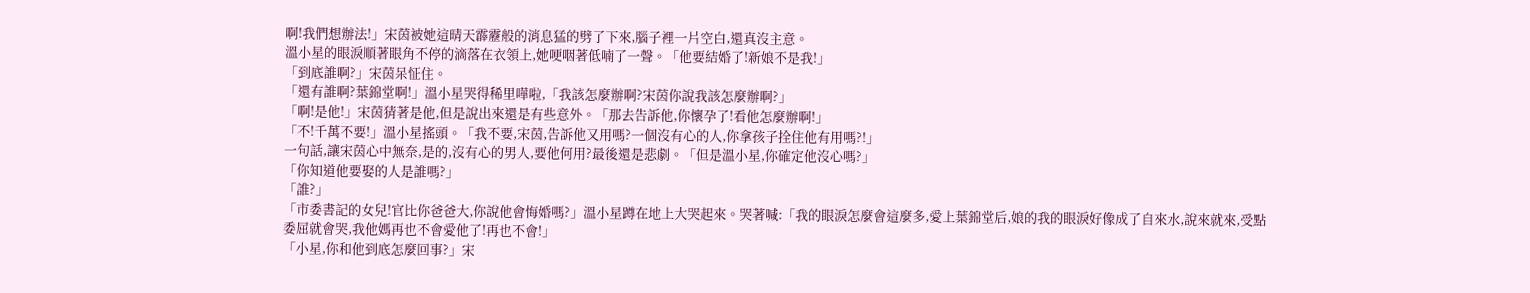啊!我們想辦法!」宋茵被她這晴天霹靂般的消息猛的劈了下來,腦子裡一片空白,還真沒主意。
溫小星的眼淚順著眼角不停的滴落在衣領上,她哽咽著低喃了一聲。「他要結婚了!新娘不是我!」
「到底誰啊?」宋茵呆怔住。
「還有誰啊?葉錦堂啊!」溫小星哭得稀里嘩啦,「我該怎麼辦啊?宋茵你說我該怎麼辦啊?」
「啊!是他!」宋茵猜著是他,但是說出來還是有些意外。「那去告訴他,你懷孕了!看他怎麼辦啊!」
「不!千萬不要!」溫小星搖頭。「我不要,宋茵,告訴他又用嗎?一個沒有心的人,你拿孩子拴住他有用嗎?!」
一句話,讓宋茵心中無奈,是的,沒有心的男人,要他何用?最後還是悲劇。「但是溫小星,你確定他沒心嗎?」
「你知道他要娶的人是誰嗎?」
「誰?」
「市委書記的女兒!官比你爸爸大,你說他會悔婚嗎?」溫小星蹲在地上大哭起來。哭著喊:「我的眼淚怎麼會這麼多,愛上葉錦堂后,娘的我的眼淚好像成了自來水,說來就來,受點委屈就會哭,我他媽再也不會愛他了!再也不會!」
「小星,你和他到底怎麼回事?」宋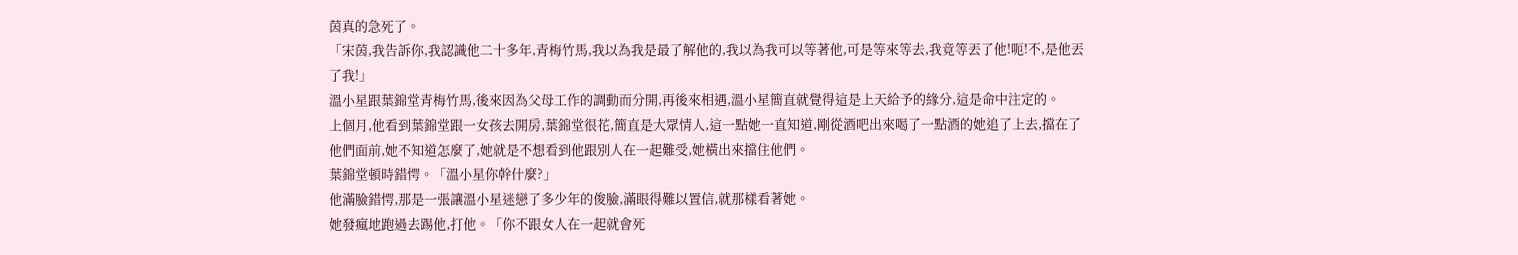茵真的急死了。
「宋茵,我告訴你,我認識他二十多年,青梅竹馬,我以為我是最了解他的,我以為我可以等著他,可是等來等去,我竟等丟了他!呃!不,是他丟了我!」
溫小星跟葉錦堂青梅竹馬,後來因為父母工作的調動而分開,再後來相遇,溫小星簡直就覺得這是上天給予的緣分,這是命中注定的。
上個月,他看到葉錦堂跟一女孩去開房,葉錦堂很花,簡直是大眾情人,這一點她一直知道,剛從酒吧出來喝了一點酒的她追了上去,擋在了他們面前,她不知道怎麼了,她就是不想看到他跟別人在一起難受,她橫出來擋住他們。
葉錦堂頓時錯愕。「溫小星你幹什麼?」
他滿臉錯愕,那是一張讓溫小星迷戀了多少年的俊臉,滿眼得難以置信,就那樣看著她。
她發瘋地跑過去踢他,打他。「你不跟女人在一起就會死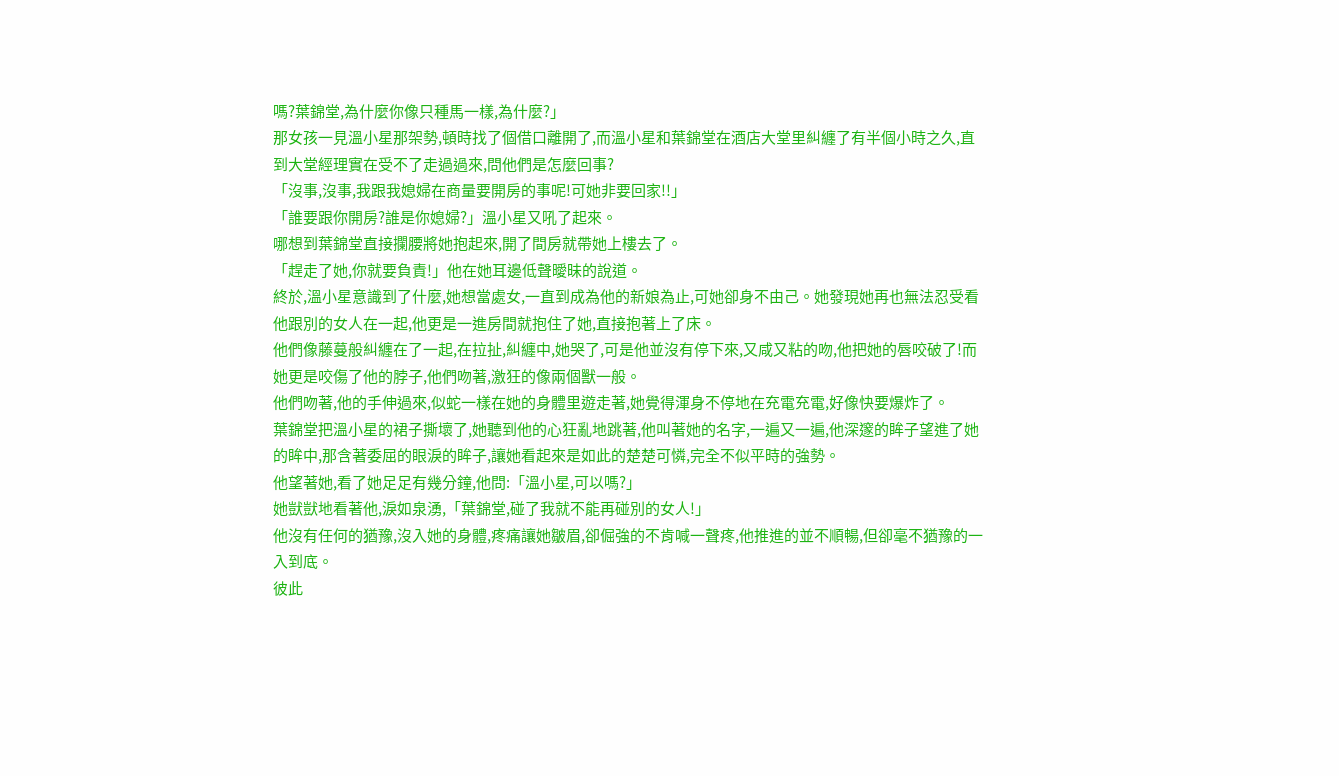嗎?葉錦堂,為什麼你像只種馬一樣,為什麼?」
那女孩一見溫小星那架勢,頓時找了個借口離開了,而溫小星和葉錦堂在酒店大堂里糾纏了有半個小時之久,直到大堂經理實在受不了走過過來,問他們是怎麼回事?
「沒事,沒事,我跟我媳婦在商量要開房的事呢!可她非要回家!!」
「誰要跟你開房?誰是你媳婦?」溫小星又吼了起來。
哪想到葉錦堂直接攔腰將她抱起來,開了間房就帶她上樓去了。
「趕走了她,你就要負責!」他在她耳邊低聲曖昧的說道。
終於,溫小星意識到了什麼,她想當處女,一直到成為他的新娘為止,可她卻身不由己。她發現她再也無法忍受看他跟別的女人在一起,他更是一進房間就抱住了她,直接抱著上了床。
他們像藤蔓般糾纏在了一起,在拉扯,糾纏中,她哭了,可是他並沒有停下來,又咸又粘的吻,他把她的唇咬破了!而她更是咬傷了他的脖子,他們吻著,激狂的像兩個獸一般。
他們吻著,他的手伸過來,似蛇一樣在她的身體里遊走著,她覺得渾身不停地在充電充電,好像快要爆炸了。
葉錦堂把溫小星的裙子撕壞了,她聽到他的心狂亂地跳著,他叫著她的名字,一遍又一遍,他深邃的眸子望進了她的眸中,那含著委屈的眼淚的眸子,讓她看起來是如此的楚楚可憐,完全不似平時的強勢。
他望著她,看了她足足有幾分鐘,他問:「溫小星,可以嗎?」
她獃獃地看著他,淚如泉湧,「葉錦堂,碰了我就不能再碰別的女人!」
他沒有任何的猶豫,沒入她的身體,疼痛讓她皺眉,卻倔強的不肯喊一聲疼,他推進的並不順暢,但卻毫不猶豫的一入到底。
彼此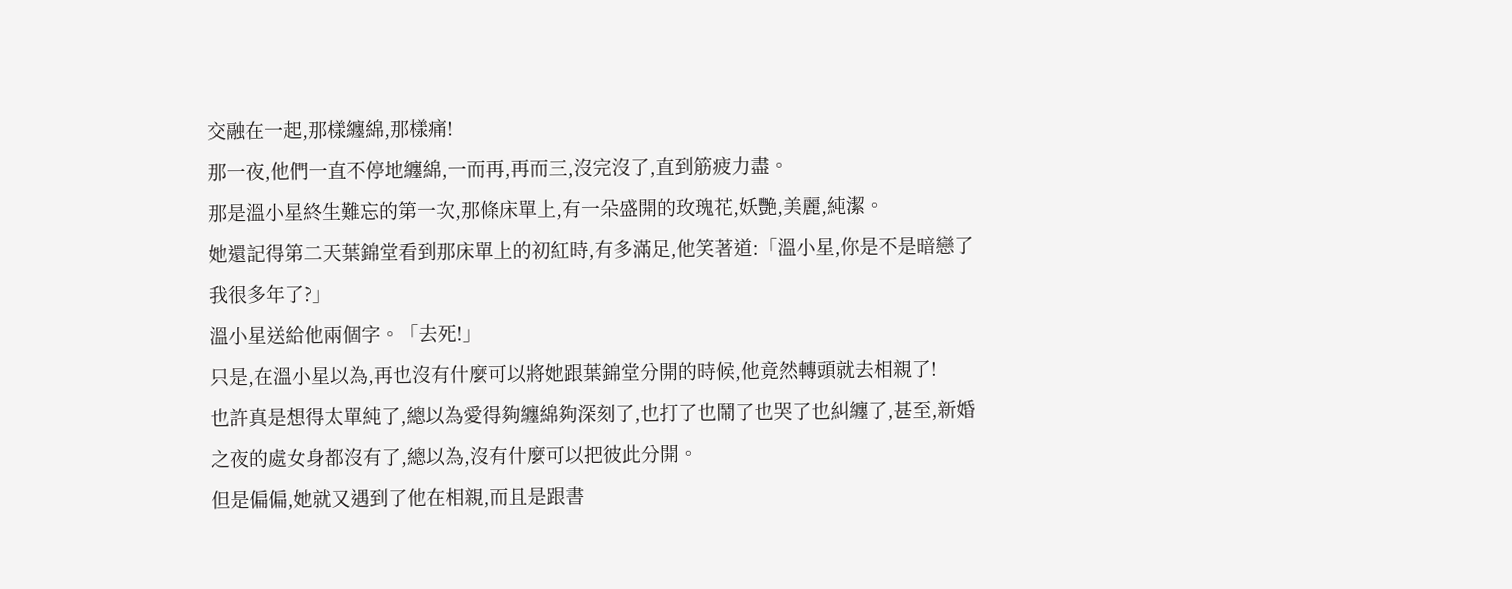交融在一起,那樣纏綿,那樣痛!
那一夜,他們一直不停地纏綿,一而再,再而三,沒完沒了,直到筋疲力盡。
那是溫小星終生難忘的第一次,那條床單上,有一朵盛開的玫瑰花,妖艷,美麗,純潔。
她還記得第二天葉錦堂看到那床單上的初紅時,有多滿足,他笑著道:「溫小星,你是不是暗戀了我很多年了?」
溫小星送給他兩個字。「去死!」
只是,在溫小星以為,再也沒有什麼可以將她跟葉錦堂分開的時候,他竟然轉頭就去相親了!
也許真是想得太單純了,總以為愛得夠纏綿夠深刻了,也打了也鬧了也哭了也糾纏了,甚至,新婚之夜的處女身都沒有了,總以為,沒有什麼可以把彼此分開。
但是偏偏,她就又遇到了他在相親,而且是跟書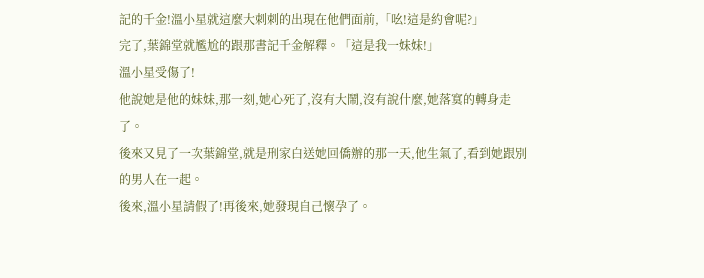記的千金!溫小星就這麼大刺刺的出現在他們面前,「吆!這是約會呢?」
完了,葉錦堂就尷尬的跟那書記千金解釋。「這是我一妹妹!」
溫小星受傷了!
他說她是他的妹妹,那一刻,她心死了,沒有大鬧,沒有說什麼,她落寞的轉身走了。
後來又見了一次葉錦堂,就是刑家白送她回僑辦的那一天,他生氣了,看到她跟別的男人在一起。
後來,溫小星請假了!再後來,她發現自己懷孕了。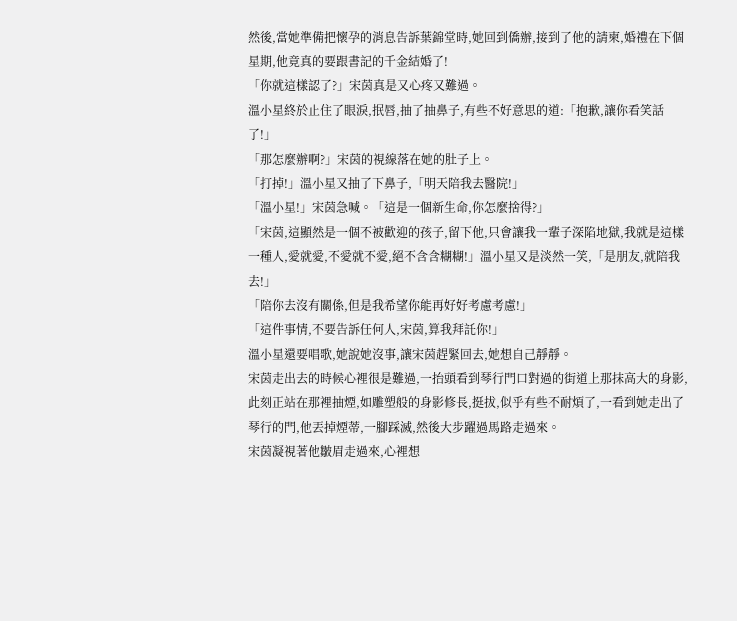然後,當她準備把懷孕的消息告訴葉錦堂時,她回到僑辦,接到了他的請柬,婚禮在下個星期,他竟真的要跟書記的千金結婚了!
「你就這樣認了?」宋茵真是又心疼又難過。
溫小星終於止住了眼淚,抿唇,抽了抽鼻子,有些不好意思的道:「抱歉,讓你看笑話了!」
「那怎麼辦啊?」宋茵的視線落在她的肚子上。
「打掉!」溫小星又抽了下鼻子,「明天陪我去醫院!」
「溫小星!」宋茵急喊。「這是一個新生命,你怎麼捨得?」
「宋茵,這顯然是一個不被歡迎的孩子,留下他,只會讓我一輩子深陷地獄,我就是這樣一種人,愛就愛,不愛就不愛,絕不含含糊糊!」溫小星又是淡然一笑,「是朋友,就陪我去!」
「陪你去沒有關係,但是我希望你能再好好考慮考慮!」
「這件事情,不要告訴任何人,宋茵,算我拜託你!」
溫小星還要唱歌,她說她沒事,讓宋茵趕緊回去,她想自己靜靜。
宋茵走出去的時候心裡很是難過,一抬頭看到琴行門口對過的街道上那抹高大的身影,此刻正站在那裡抽煙,如雕塑般的身影修長,挺拔,似乎有些不耐煩了,一看到她走出了琴行的門,他丟掉煙蒂,一腳踩滅,然後大步躍過馬路走過來。
宋茵凝視著他皺眉走過來,心裡想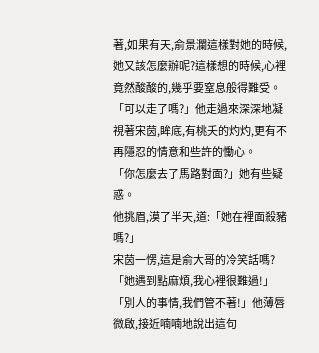著,如果有天,俞景瀾這樣對她的時候,她又該怎麼辦呢?這樣想的時候,心裡竟然酸酸的,幾乎要窒息般得難受。
「可以走了嗎?」他走過來深深地凝視著宋茵,眸底,有桃夭的灼灼,更有不再隱忍的情意和些許的慟心。
「你怎麼去了馬路對面?」她有些疑惑。
他挑眉,漠了半天,道:「她在裡面殺豬嗎?」
宋茵一愣,這是俞大哥的冷笑話嗎?「她遇到點麻煩,我心裡很難過!」
「別人的事情,我們管不著!」他薄唇微啟,接近喃喃地說出這句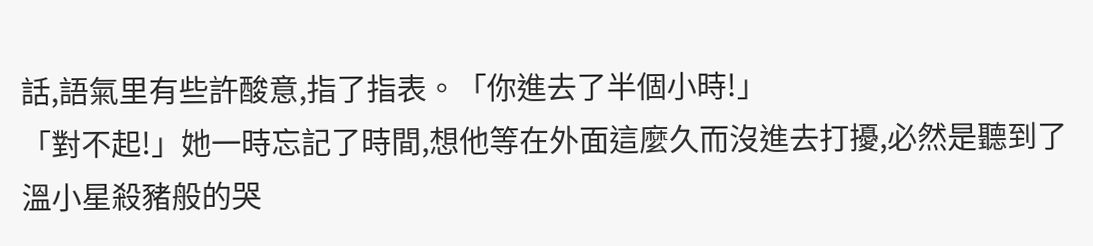話,語氣里有些許酸意,指了指表。「你進去了半個小時!」
「對不起!」她一時忘記了時間,想他等在外面這麼久而沒進去打擾,必然是聽到了溫小星殺豬般的哭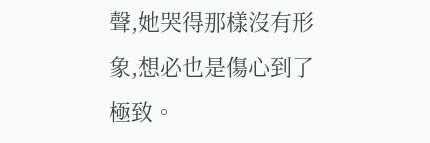聲,她哭得那樣沒有形象,想必也是傷心到了極致。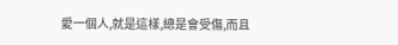愛一個人,就是這樣,總是會受傷,而且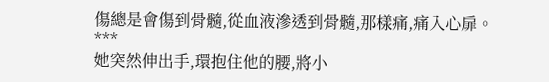傷總是會傷到骨髓,從血液滲透到骨髓,那樣痛,痛入心扉。
***
她突然伸出手,環抱住他的腰,將小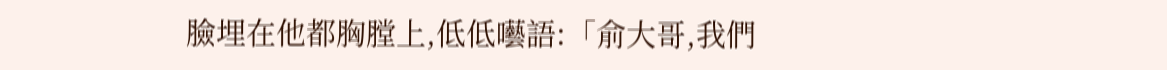臉埋在他都胸膛上,低低囈語:「俞大哥,我們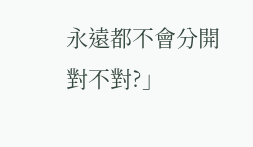永遠都不會分開對不對?」